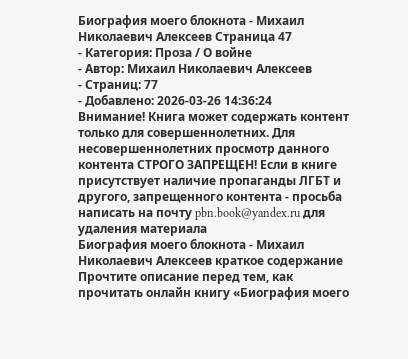Биография моего блокнота - Михаил Николаевич Алексеев Страница 47
- Категория: Проза / О войне
- Автор: Михаил Николаевич Алексеев
- Страниц: 77
- Добавлено: 2026-03-26 14:36:24
Внимание! Книга может содержать контент только для совершеннолетних. Для несовершеннолетних просмотр данного контента СТРОГО ЗАПРЕЩЕН! Если в книге присутствует наличие пропаганды ЛГБТ и другого, запрещенного контента - просьба написать на почту pbn.book@yandex.ru для удаления материала
Биография моего блокнота - Михаил Николаевич Алексеев краткое содержание
Прочтите описание перед тем, как прочитать онлайн книгу «Биография моего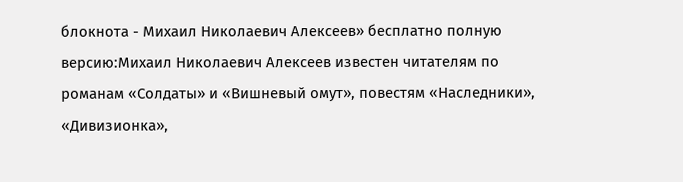блокнота - Михаил Николаевич Алексеев» бесплатно полную версию:Михаил Николаевич Алексеев известен читателям по романам «Солдаты» и «Вишневый омут», повестям «Наследники», «Дивизионка»,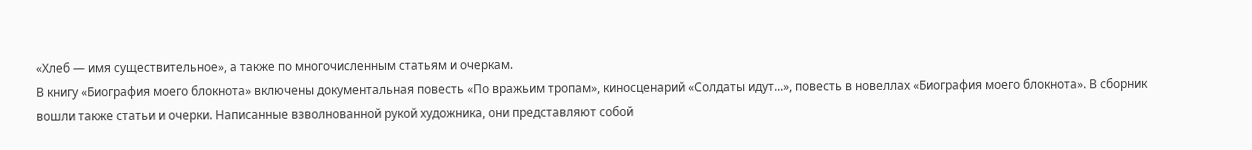«Хлеб — имя существительное», а также по многочисленным статьям и очеркам.
В книгу «Биография моего блокнота» включены документальная повесть «По вражьим тропам», киносценарий «Солдаты идут...», повесть в новеллах «Биография моего блокнота». В сборник вошли также статьи и очерки. Написанные взволнованной рукой художника, они представляют собой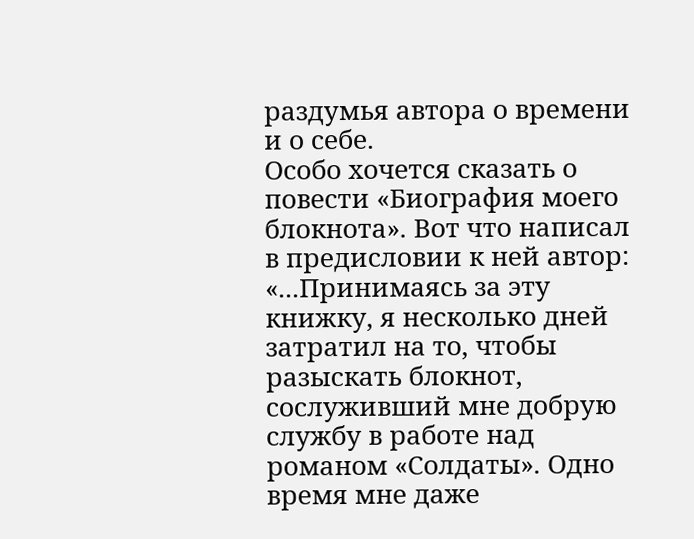раздумья автора о времени и о себе.
Особо хочется сказать о повести «Биография моего блокнота». Вот что написал в предисловии к ней автор:
«...Принимаясь за эту книжку, я несколько дней затратил на то, чтобы разыскать блокнот, сослуживший мне добрую службу в работе над романом «Солдаты». Одно время мне даже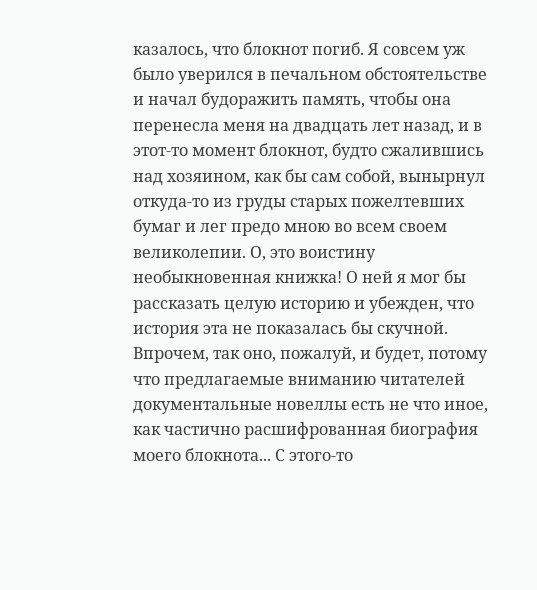казалось, что блокнот погиб. Я совсем уж было уверился в печальном обстоятельстве и начал будоражить память, чтобы она перенесла меня на двадцать лет назад, и в этот-то момент блокнот, будто сжалившись над хозяином, как бы сам собой, вынырнул откуда-то из груды старых пожелтевших бумаг и лег предо мною во всем своем великолепии. О, это воистину необыкновенная книжка! О ней я мог бы рассказать целую историю и убежден, что история эта не показалась бы скучной. Впрочем, так оно, пожалуй, и будет, потому что предлагаемые вниманию читателей документальные новеллы есть не что иное, как частично расшифрованная биография моего блокнота... С этого-то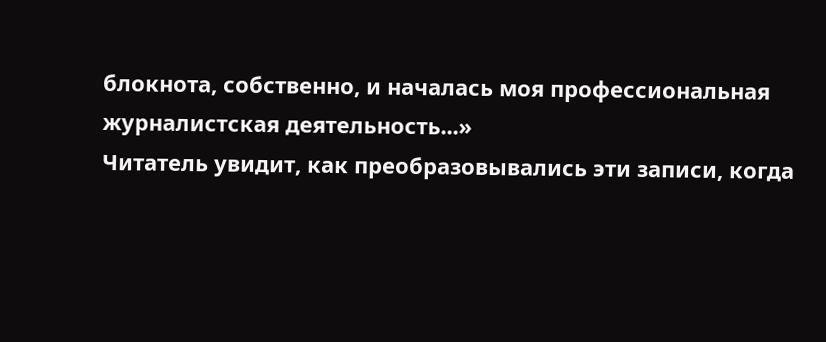блокнота, собственно, и началась моя профессиональная журналистская деятельность...»
Читатель увидит, как преобразовывались эти записи, когда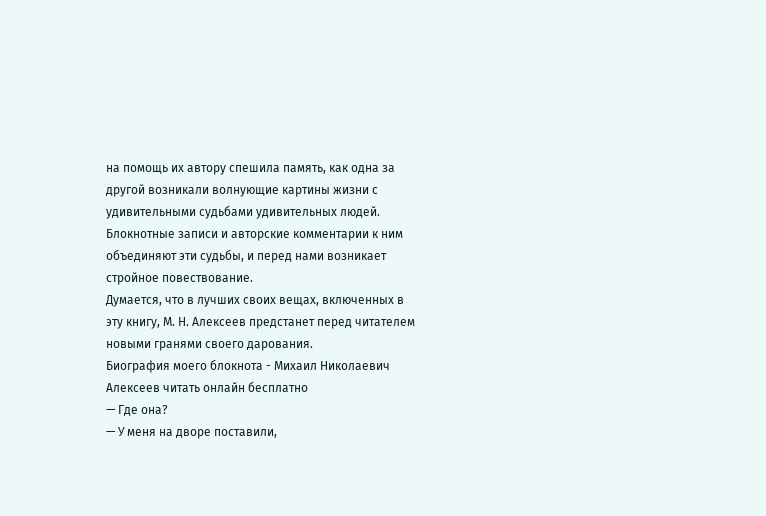на помощь их автору спешила память, как одна за другой возникали волнующие картины жизни с удивительными судьбами удивительных людей. Блокнотные записи и авторские комментарии к ним объединяют эти судьбы, и перед нами возникает стройное повествование.
Думается, что в лучших своих вещах, включенных в эту книгу, М. Н. Алексеев предстанет перед читателем новыми гранями своего дарования.
Биография моего блокнота - Михаил Николаевич Алексеев читать онлайн бесплатно
— Где она?
— У меня на дворе поставили,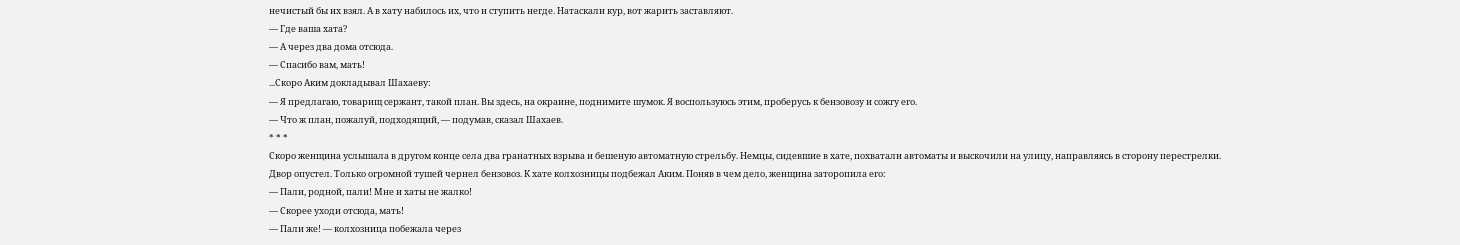нечистый бы их взял. А в хату набилось их, что и ступить негде. Натаскали кур, вот жарить заставляют.
— Где ваша хата?
— А через два дома отсюда.
— Спасибо вам, мать!
...Скоро Аким докладывал Шахаеву:
— Я предлагаю, товарищ сержант, такой план. Вы здесь, на окраине, поднимите шумок. Я воспользуюсь этим, проберусь к бензовозу и сожгу его.
— Что ж план, пожалуй, подходящий, — подумав, сказал Шахаев.
* * *
Скоро женщина услышала в другом конце села два гранатных взрыва и бешеную автоматную стрельбу. Немцы, сидевшие в хате, похватали автоматы и выскочили на улицу, направляясь в сторону перестрелки.
Двор опустел. Только огромной тушей чернел бензовоз. К хате колхозницы подбежал Аким. Поняв в чем дело, женщина заторопила его:
— Пали, родной, пали! Мне и хаты не жалко!
— Скорее уходи отсюда, мать!
— Пали же! — колхозница побежала через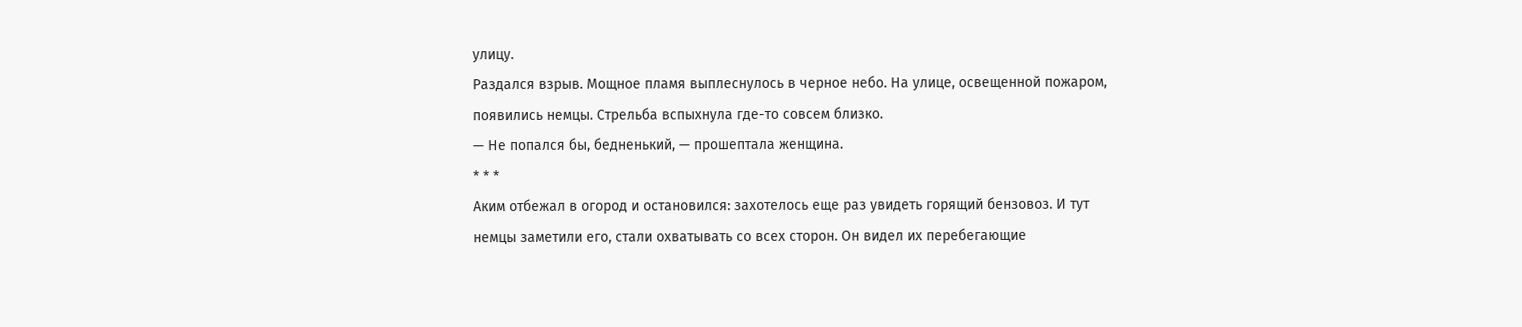улицу.
Раздался взрыв. Мощное пламя выплеснулось в черное небо. На улице, освещенной пожаром, появились немцы. Стрельба вспыхнула где-то совсем близко.
— Не попался бы, бедненький, — прошептала женщина.
* * *
Аким отбежал в огород и остановился: захотелось еще раз увидеть горящий бензовоз. И тут немцы заметили его, стали охватывать со всех сторон. Он видел их перебегающие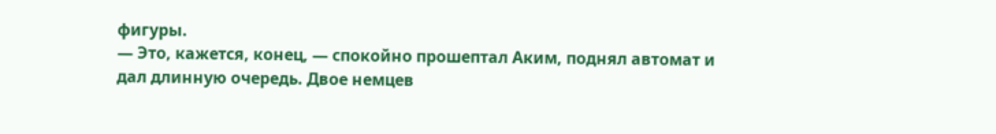фигуры.
— Это, кажется, конец, — спокойно прошептал Аким, поднял автомат и дал длинную очередь. Двое немцев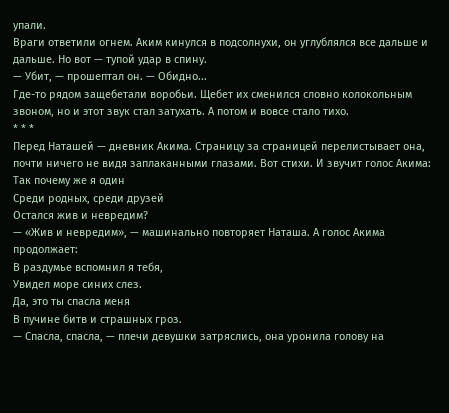упали.
Враги ответили огнем. Аким кинулся в подсолнухи, он углублялся все дальше и дальше. Но вот — тупой удар в спину.
— Убит, — прошептал он. — Обидно...
Где-то рядом защебетали воробьи. Щебет их сменился словно колокольным звоном, но и этот звук стал затухать. А потом и вовсе стало тихо.
* * *
Перед Наташей — дневник Акима. Страницу за страницей перелистывает она, почти ничего не видя заплаканными глазами. Вот стихи. И звучит голос Акима:
Так почему же я один
Среди родных, среди друзей
Остался жив и невредим?
— «Жив и невредим», — машинально повторяет Наташа. А голос Акима продолжает:
В раздумье вспомнил я тебя,
Увидел море синих слез.
Да, это ты спасла меня
В пучине битв и страшных гроз.
— Спасла, спасла, — плечи девушки затряслись, она уронила голову на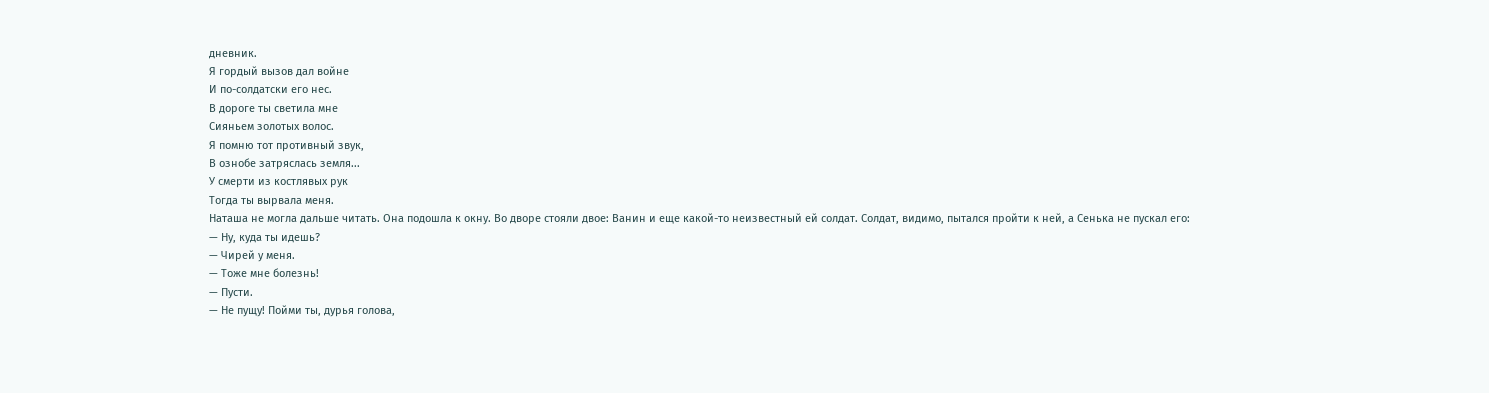дневник.
Я гордый вызов дал войне
И по-солдатски его нес.
В дороге ты светила мне
Сияньем золотых волос.
Я помню тот противный звук,
В ознобе затряслась земля...
У смерти из костлявых рук
Тогда ты вырвала меня.
Наташа не могла дальше читать. Она подошла к окну. Во дворе стояли двое: Ванин и еще какой-то неизвестный ей солдат. Солдат, видимо, пытался пройти к ней, а Сенька не пускал его:
— Ну, куда ты идешь?
— Чирей у меня.
— Тоже мне болезнь!
— Пусти.
— Не пущу! Пойми ты, дурья голова,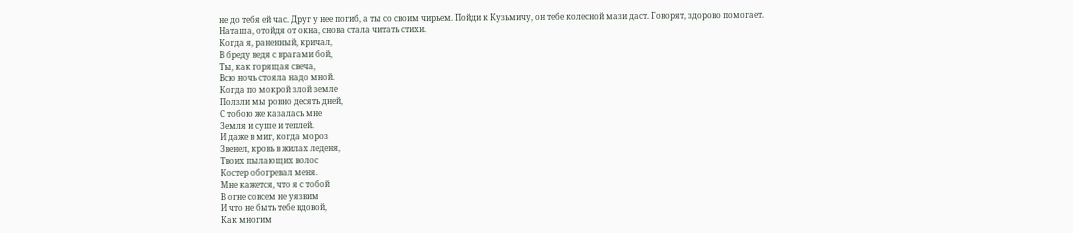не до тебя ей час. Друг у нее погиб, а ты со своим чирьем. Пойди к Кузьмичу, он тебе колесной мази даст. Говорят, здорово помогает.
Наташа, отойдя от окна, снова стала читать стихи.
Когда я, раненный, кричал,
В бреду ведя с врагами бой,
Ты, как горящая свеча,
Всю ночь стояла надо мной.
Когда по мокрой злой земле
Ползли мы ровно десять дней,
С тобою же казалась мне
Земля и суше и теплей.
И даже в миг, когда мороз
Звенел, кровь в жилах леденя,
Твоих пылающих волос
Костер обогревал меня.
Мне кажется, что я с тобой
В огне совсем не уязвим
И что не быть тебе вдовой,
Как многим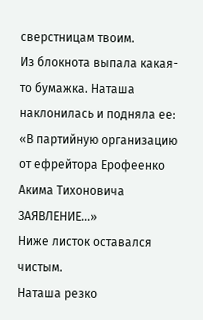сверстницам твоим.
Из блокнота выпала какая-то бумажка. Наташа наклонилась и подняла ее:
«В партийную организацию
от ефрейтора Ерофеенко Акима Тихоновича
ЗАЯВЛЕНИЕ...»
Ниже листок оставался чистым.
Наташа резко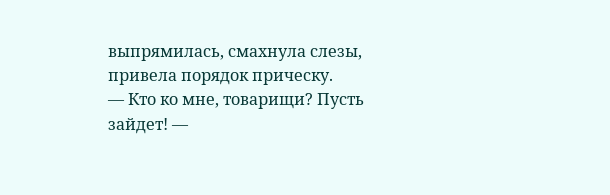выпрямилась, смахнула слезы, привела порядок прическу.
— Кто ко мне, товарищи? Пусть зайдет! —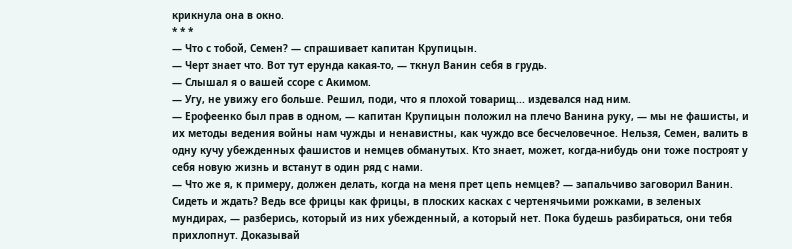крикнула она в окно.
* * *
— Что с тобой, Семен? — спрашивает капитан Крупицын.
— Черт знает что. Вот тут ерунда какая-то, — ткнул Ванин себя в грудь.
— Слышал я о вашей ссоре с Акимом.
— Угу, не увижу его больше. Решил, поди, что я плохой товарищ... издевался над ним.
— Ерофеенко был прав в одном, — капитан Крупицын положил на плечо Ванина руку, — мы не фашисты, и их методы ведения войны нам чужды и ненавистны, как чуждо все бесчеловечное. Нельзя, Семен, валить в одну кучу убежденных фашистов и немцев обманутых. Кто знает, может, когда-нибудь они тоже построят у себя новую жизнь и встанут в один ряд с нами.
— Что же я, к примеру, должен делать, когда на меня прет цепь немцев? — запальчиво заговорил Ванин. Сидеть и ждать? Ведь все фрицы как фрицы, в плоских касках с чертенячьими рожками, в зеленых мундирах, — разберись, который из них убежденный, а который нет. Пока будешь разбираться, они тебя прихлопнут. Доказывай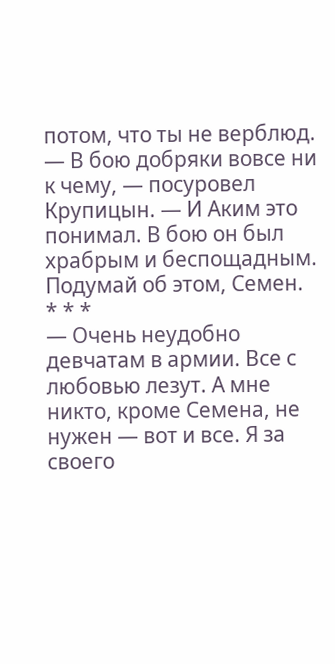потом, что ты не верблюд.
— В бою добряки вовсе ни к чему, — посуровел Крупицын. — И Аким это понимал. В бою он был храбрым и беспощадным. Подумай об этом, Семен.
* * *
— Очень неудобно девчатам в армии. Все с любовью лезут. А мне никто, кроме Семена, не нужен — вот и все. Я за своего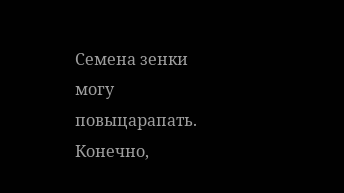Семена зенки могу повыцарапать. Конечно,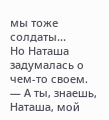мы тоже солдаты...
Но Наташа задумалась о чем-то своем.
— А ты, знаешь, Наташа, мой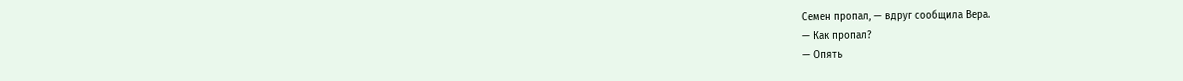Семен пропал, — вдруг сообщила Вера.
— Как пропал?
— Опять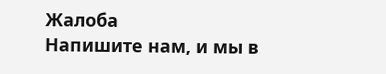Жалоба
Напишите нам, и мы в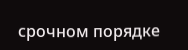срочном порядке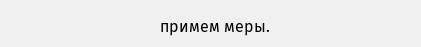примем меры.